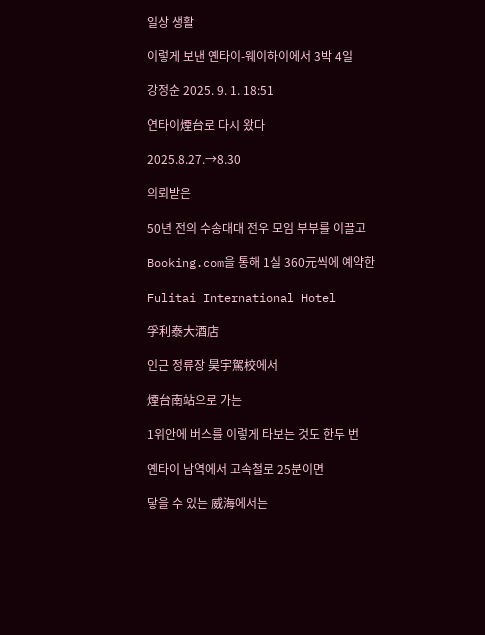일상 생활

이렇게 보낸 옌타이-웨이하이에서 3박 4일

강정순 2025. 9. 1. 18:51

연타이煙台로 다시 왔다

2025.8.27.→8.30

의뢰받은

50년 전의 수송대대 전우 모임 부부를 이끌고

Booking.com을 통해 1실 360元씩에 예약한

Fulitai International Hotel

孚利泰大酒店

인근 정류장 昊宇駕校에서

煙台南站으로 가는

1위안에 버스를 이렇게 타보는 것도 한두 번

옌타이 남역에서 고속철로 25분이면

닿을 수 있는 威海에서는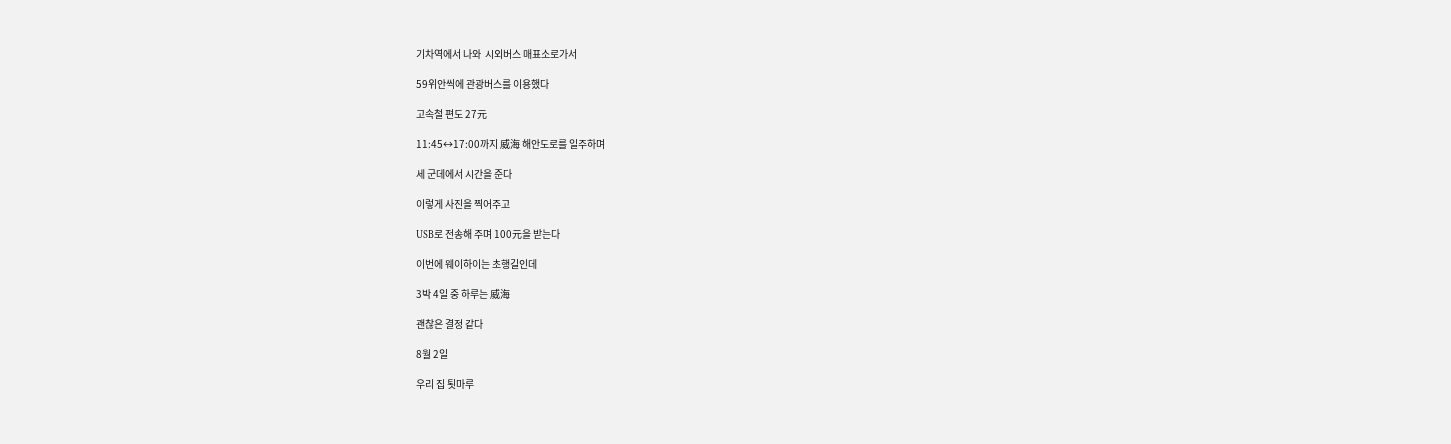기차역에서 나와  시외버스 매표소로가서

59위안씩에 관광버스를 이용했다

고속철 편도 27元

11:45↔17:00까지 威海 해안도로를 일주하며

세 군데에서 시간을 준다

이렇게 사진을 찍어주고

USB로 전송해 주며 100元을 받는다

이번에 웨이하이는 초행길인데

3박 4일 중 하루는 威海

괜찮은 결정 같다

8월 2일

우리 집 툇마루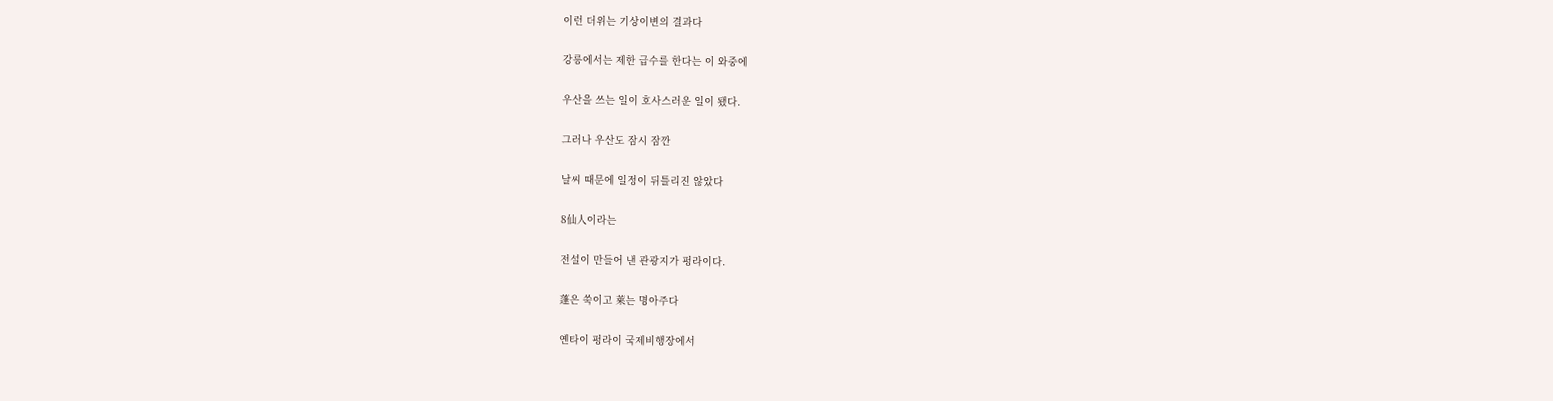이런 더위는 기상이변의 결과다

강릉에서는 제한 급수를 한다는 이 와중에

우산을 쓰는 일이 호사스러운 일이 됐다.

그러나 우산도 잠시 잠깐

날씨 때문에 일정이 뒤틀리진 않았다

8仙人이라는

전설이 만들어 낸 관광지가 펑라이다.

蓬은 쑥이고 萊는 명아주다

옌타이 펑라이 국제비행장에서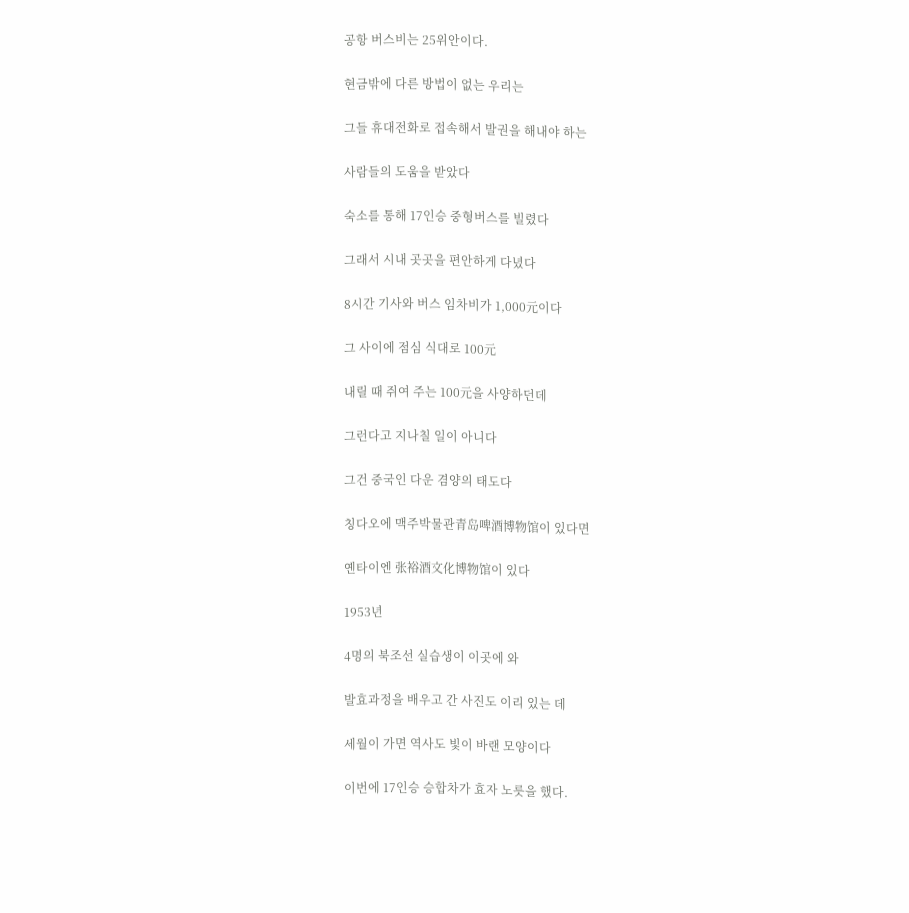공항 버스비는 25위안이다.

현금밖에 다른 방법이 없는 우리는

그들 휴대전화로 접속해서 발권을 해내야 하는

사람들의 도움을 받았다

숙소를 통해 17인승 중형버스를 빌렸다

그래서 시내 곳곳을 편안하게 다녔다

8시간 기사와 버스 임차비가 1,000元이다

그 사이에 점심 식대로 100元

내릴 때 쥐여 주는 100元을 사양하던데

그런다고 지나칠 일이 아니다

그건 중국인 다운 겸양의 태도다

칭다오에 맥주박물관青岛啤酒博物馆이 있다면

옌타이엔 张裕酒文化博物馆이 있다

1953년

4명의 북조선 실습생이 이곳에 와

발효과정을 배우고 간 사진도 이리 있는 데

세월이 가면 역사도 빛이 바랜 모양이다

이번에 17인승 승합차가 효자 노릇을 했다.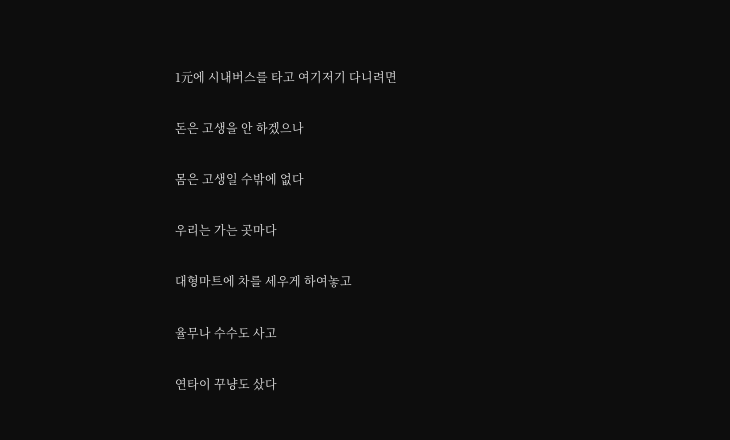1元에 시내버스를 타고 여기저기 다니려면

돈은 고생을 안 하겠으나

몸은 고생일 수밖에 없다

우리는 가는 곳마다

대형마트에 차를 세우게 하여놓고

율무나 수수도 사고

연타이 꾸냥도 샀다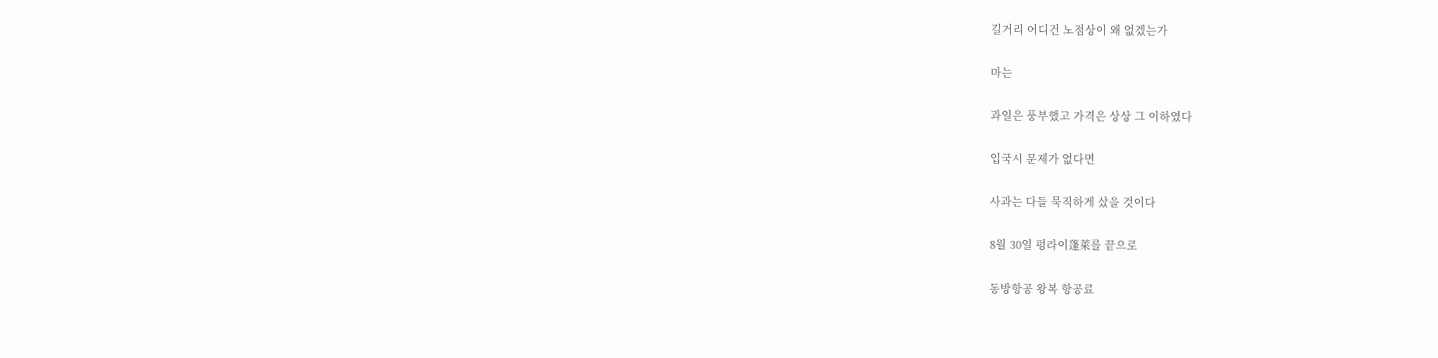길거리 어디건 노점상이 왜 없겠는가

마는

과일은 풍부했고 가격은 상상 그 이하였다

입국시 문제가 없다면

사과는 다들 묵직하게 샀을 것이다

8월 30일 펑라이蓬萊를 끝으로

동방항공 왕복 항공료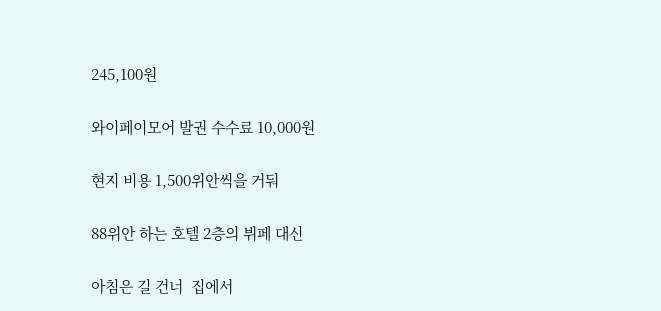245,100원

와이페이모어 발권 수수료 10,000원

현지 비용 1,500위안씩을 거둬

88위안 하는 호텔 2층의 뷔페 대신

아침은 길 건너  집에서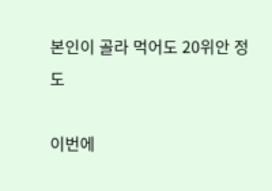본인이 골라 먹어도 20위안 정도

이번에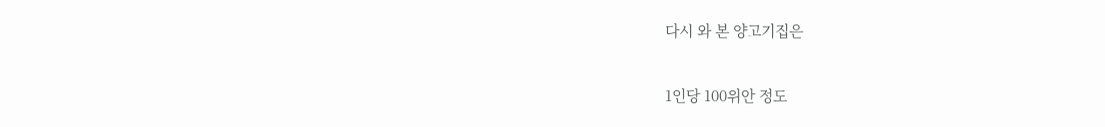다시 와 본 양고기집은

1인당 100위안 정도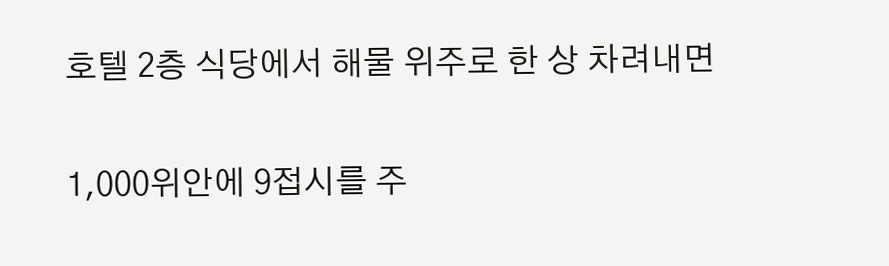호텔 2층 식당에서 해물 위주로 한 상 차려내면

1,000위안에 9접시를 주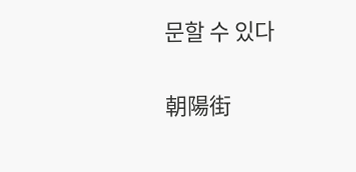문할 수 있다

朝陽街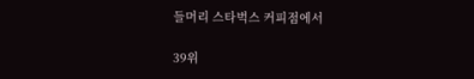들머리 스타벅스 커피점에서

39위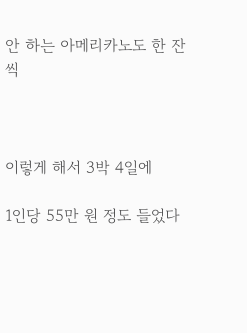안 하는 아메리카노도 한 잔씩



이렇게 해서 3박 4일에

1인당 55만 원 정도 들었다